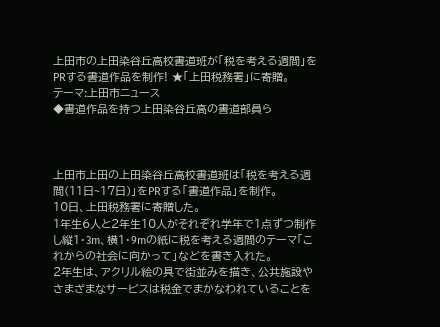上田市の上田染谷丘高校書道班が「税を考える週間」をPRする書道作品を制作! ★「上田税務署」に寄贈。
テーマ:上田市ニュース
◆書道作品を持つ上田染谷丘高の書道部員ら



上田市上田の上田染谷丘高校書道班は「税を考える週間(11日~17日)」をPRする「書道作品」を制作。
10日、上田税務署に寄贈した。
1年生6人と2年生10人がそれぞれ学年で1点ずつ制作し縦1・3m、横1・9mの紙に税を考える週間のテーマ「これからの社会に向かって」などを書き入れた。
2年生は、アクリル絵の具で街並みを描き、公共施設やさまざまなサービスは税金でまかなわれていることを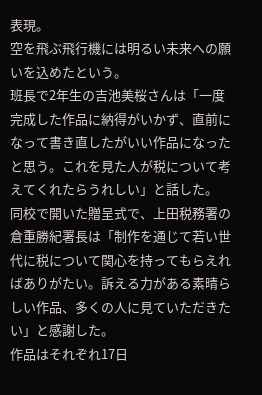表現。
空を飛ぶ飛行機には明るい未来への願いを込めたという。
班長で2年生の吉池美桜さんは「一度完成した作品に納得がいかず、直前になって書き直したがいい作品になったと思う。これを見た人が税について考えてくれたらうれしい」と話した。
同校で開いた贈呈式で、上田税務署の倉重勝紀署長は「制作を通じて若い世代に税について関心を持ってもらえればありがたい。訴える力がある素晴らしい作品、多くの人に見ていただきたい」と感謝した。
作品はそれぞれ17日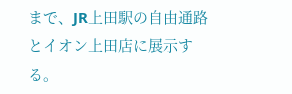まで、JR上田駅の自由通路とイオン上田店に展示する。